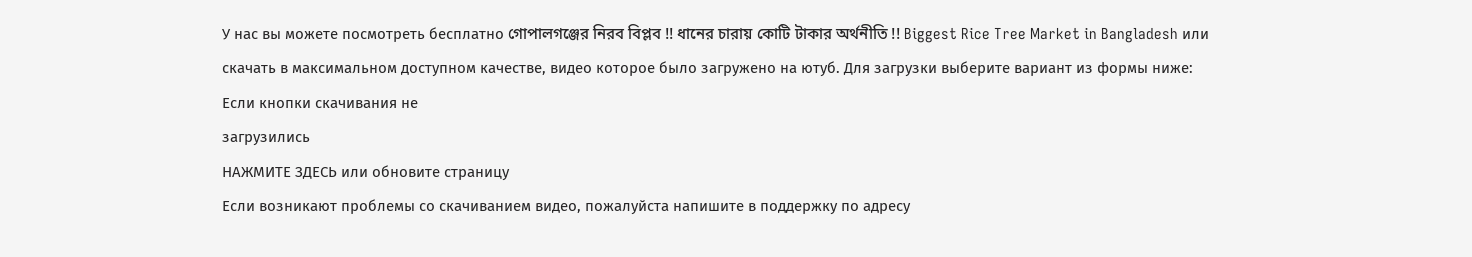У нас вы можете посмотреть бесплатно গোপালগঞ্জের নিরব বিপ্লব !! ধানের চারায় কোটি টাকার অর্থনীতি !! Biggest Rice Tree Market in Bangladesh или скачать в максимальном доступном качестве, видео которое было загружено на ютуб. Для загрузки выберите вариант из формы ниже:
Если кнопки скачивания не
загрузились
НАЖМИТЕ ЗДЕСЬ или обновите страницу
Если возникают проблемы со скачиванием видео, пожалуйста напишите в поддержку по адресу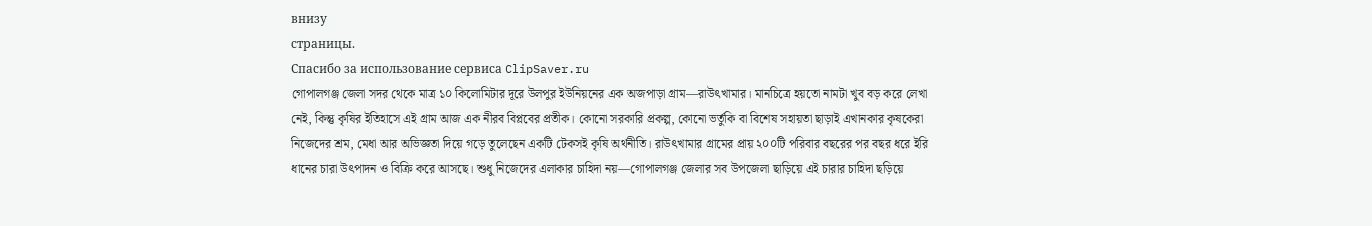внизу
страницы.
Спасибо за использование сервиса ClipSaver.ru
গোপালগঞ্জ জেলা সদর থেকে মাত্র ১০ কিলোমিটার দূরে উলপুর ইউনিয়নের এক অজপাড়া গ্রাম—রাউৎখামার। মানচিত্রে হয়তো নামটা খুব বড় করে লেখা নেই, কিন্তু কৃষির ইতিহাসে এই গ্রাম আজ এক নীরব বিপ্লবের প্রতীক। কোনো সরকারি প্রকল্প, কোনো ভর্তুকি বা বিশেষ সহায়তা ছাড়াই এখানকার কৃষকেরা নিজেদের শ্রম, মেধা আর অভিজ্ঞতা দিয়ে গড়ে তুলেছেন একটি টেকসই কৃষি অর্থনীতি। রাউৎখামার গ্রামের প্রায় ২০০টি পরিবার বছরের পর বছর ধরে ইরি ধানের চারা উৎপাদন ও বিক্রি করে আসছে। শুধু নিজেদের এলাকার চাহিদা নয়—গোপালগঞ্জ জেলার সব উপজেলা ছাড়িয়ে এই চারার চাহিদা ছড়িয়ে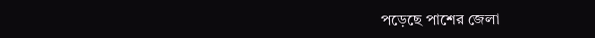পড়েছে পাশের জেলা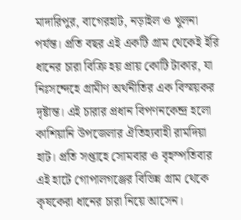মাদারিপুর, বাগেরহাট, নড়াইল ও খুলনা পর্যন্ত। প্রতি বছর এই একটি গ্রাম থেকেই ইরি ধানের চারা বিক্রি হয় প্রায় কোটি টাকার, যা নিঃসন্দেহে গ্রামীণ অর্থনীতির এক বিস্ময়কর দৃষ্টান্ত। এই চারার প্রধান বিপণনকেন্দ্র হলো কাশিয়ানি উপজেলার ঐতিহ্যবাহী রামদিয়া হাট। প্রতি সপ্তাহে সোমবার ও বৃহস্পতিবার এই হাটে গোপালগঞ্জের বিভিন্ন গ্রাম থেকে কৃষকেরা ধানের চারা নিয়ে আসেন।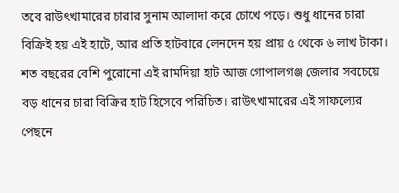তবে রাউৎখামারের চারার সুনাম আলাদা করে চোখে পড়ে। শুধু ধানের চারা বিক্রিই হয় এই হাটে, আর প্রতি হাটবারে লেনদেন হয় প্রায় ৫ থেকে ৬ লাখ টাকা। শত বছরের বেশি পুরোনো এই রামদিয়া হাট আজ গোপালগঞ্জ জেলার সবচেয়ে বড় ধানের চারা বিক্রির হাট হিসেবে পরিচিত। রাউৎখামারের এই সাফল্যের পেছনে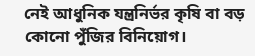নেই আধুনিক যন্ত্রনির্ভর কৃষি বা বড় কোনো পুঁজির বিনিয়োগ।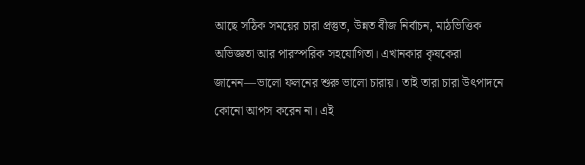আছে সঠিক সময়ের চারা প্রস্তুত, উন্নত বীজ নির্বাচন, মাঠভিত্তিক অভিজ্ঞতা আর পারস্পরিক সহযোগিতা। এখানকার কৃষকেরা জানেন—ভালো ফলনের শুরু ভালো চারায়। তাই তারা চারা উৎপাদনে কোনো আপস করেন না। এই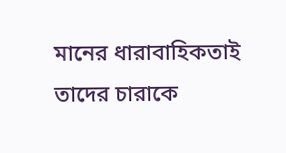মানের ধারাবাহিকতাই তাদের চারাকে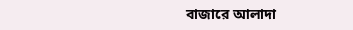বাজারে আলাদা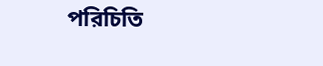পরিচিতি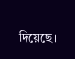দিয়েছে।